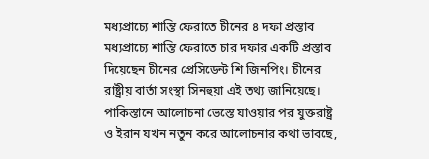মধ্যপ্রাচ্যে শান্তি ফেরাতে চীনের ৪ দফা প্রস্তাব
মধ্যপ্রাচ্যে শান্তি ফেরাতে চার দফার একটি প্রস্তাব দিয়েছেন চীনের প্রেসিডেন্ট শি জিনপিং। চীনের রাষ্ট্রীয় বার্তা সংস্থা সিনহুয়া এই তথ্য জানিয়েছে।
পাকিস্তানে আলোচনা ভেস্তে যাওয়ার পর যুক্তরাষ্ট্র ও ইরান যখন নতুন করে আলোচনার কথা ভাবছে,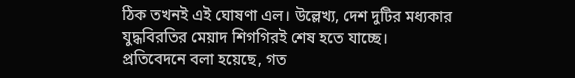ঠিক তখনই এই ঘোষণা এল। উল্লেখ্য, দেশ দুটির মধ্যকার যুদ্ধবিরতির মেয়াদ শিগগিরই শেষ হতে যাচ্ছে।
প্রতিবেদনে বলা হয়েছে, গত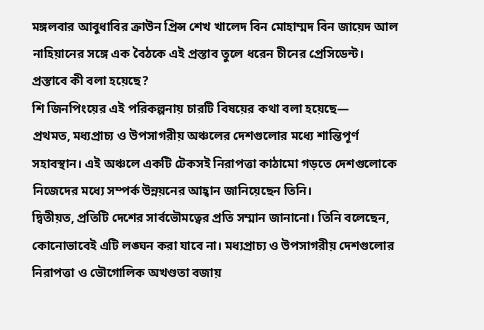মঙ্গলবার আবুধাবির ক্রাউন প্রিন্স শেখ খালেদ বিন মোহাম্মদ বিন জায়েদ আল নাহিয়ানের সঙ্গে এক বৈঠকে এই প্রস্তাব তুলে ধরেন চীনের প্রেসিডেন্ট।
প্রস্তাবে কী বলা হয়েছে?
শি জিনপিংয়ের এই পরিকল্পনায় চারটি বিষয়ের কথা বলা হয়েছে—
প্রথমত, মধ্যপ্রাচ্য ও উপসাগরীয় অঞ্চলের দেশগুলোর মধ্যে শান্তিপূর্ণ সহাবস্থান। এই অঞ্চলে একটি টেকসই নিরাপত্তা কাঠামো গড়তে দেশগুলোকে নিজেদের মধ্যে সম্পর্ক উন্নয়নের আহ্বান জানিয়েছেন তিনি।
দ্বিতীয়ত, প্রতিটি দেশের সার্বভৌমত্বের প্রতি সম্মান জানানো। তিনি বলেছেন, কোনোভাবেই এটি লঙ্ঘন করা যাবে না। মধ্যপ্রাচ্য ও উপসাগরীয় দেশগুলোর নিরাপত্তা ও ভৌগোলিক অখণ্ডতা বজায়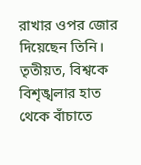রাখার ওপর জোর দিয়েছেন তিনি।
তৃতীয়ত, বিশ্বকে বিশৃঙ্খলার হাত থেকে বাঁচাতে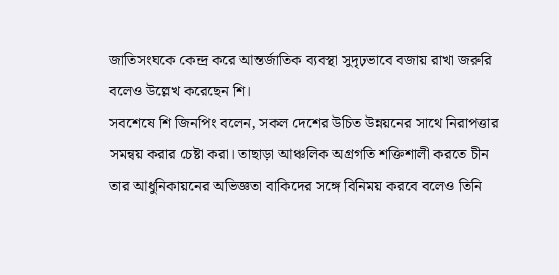জাতিসংঘকে কেন্দ্র করে আন্তর্জাতিক ব্যবস্থা সুদৃঢ়ভাবে বজায় রাখা জরুরি বলেও উল্লেখ করেছেন শি।
সবশেষে শি জিনপিং বলেন, সকল দেশের উচিত উন্নয়নের সাথে নিরাপত্তার সমন্বয় করার চেষ্টা করা। তাছাড়া আঞ্চলিক অগ্রগতি শক্তিশালী করতে চীন তার আধুনিকায়নের অভিজ্ঞতা বাকিদের সঙ্গে বিনিময় করবে বলেও তিনি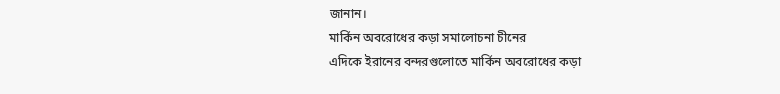জানান।
মার্কিন অবরোধের কড়া সমালোচনা চীনের
এদিকে ইরানের বন্দরগুলোতে মার্কিন অবরোধের কড়া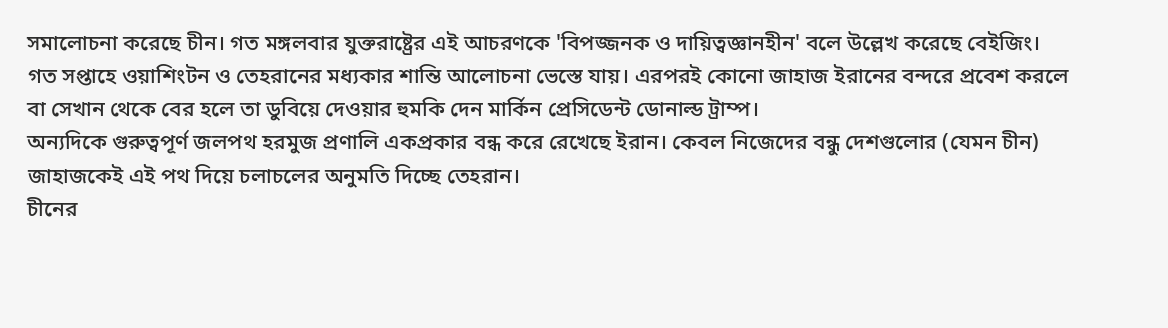সমালোচনা করেছে চীন। গত মঙ্গলবার যুক্তরাষ্ট্রের এই আচরণকে 'বিপজ্জনক ও দায়িত্বজ্ঞানহীন' বলে উল্লেখ করেছে বেইজিং।
গত সপ্তাহে ওয়াশিংটন ও তেহরানের মধ্যকার শান্তি আলোচনা ভেস্তে যায়। এরপরই কোনো জাহাজ ইরানের বন্দরে প্রবেশ করলে বা সেখান থেকে বের হলে তা ডুবিয়ে দেওয়ার হুমকি দেন মার্কিন প্রেসিডেন্ট ডোনাল্ড ট্রাম্প।
অন্যদিকে গুরুত্বপূর্ণ জলপথ হরমুজ প্রণালি একপ্রকার বন্ধ করে রেখেছে ইরান। কেবল নিজেদের বন্ধু দেশগুলোর (যেমন চীন) জাহাজকেই এই পথ দিয়ে চলাচলের অনুমতি দিচ্ছে তেহরান।
চীনের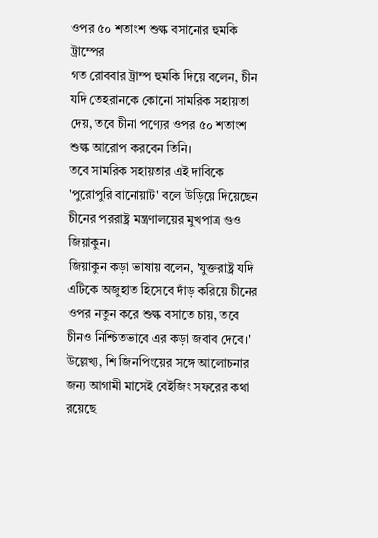ওপর ৫০ শতাংশ শুল্ক বসানোর হুমকি ট্রাম্পের
গত রোববার ট্রাম্প হুমকি দিয়ে বলেন, চীন যদি তেহরানকে কোনো সামরিক সহায়তা দেয়, তবে চীনা পণ্যের ওপর ৫০ শতাংশ শুল্ক আরোপ করবেন তিনি।
তবে সামরিক সহায়তার এই দাবিকে 'পুরোপুরি বানোয়াট' বলে উড়িয়ে দিয়েছেন চীনের পররাষ্ট্র মন্ত্রণালয়ের মুখপাত্র গুও জিয়াকুন।
জিয়াকুন কড়া ভাষায় বলেন, 'যুক্তরাষ্ট্র যদি এটিকে অজুহাত হিসেবে দাঁড় করিয়ে চীনের ওপর নতুন করে শুল্ক বসাতে চায়, তবে চীনও নিশ্চিতভাবে এর কড়া জবাব দেবে।'
উল্লেখ্য, শি জিনপিংয়ের সঙ্গে আলোচনার জন্য আগামী মাসেই বেইজিং সফরের কথা রয়েছে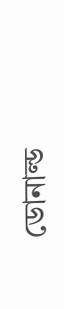ডোনাল্ড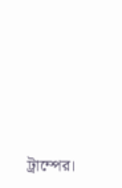ট্রাম্পের।